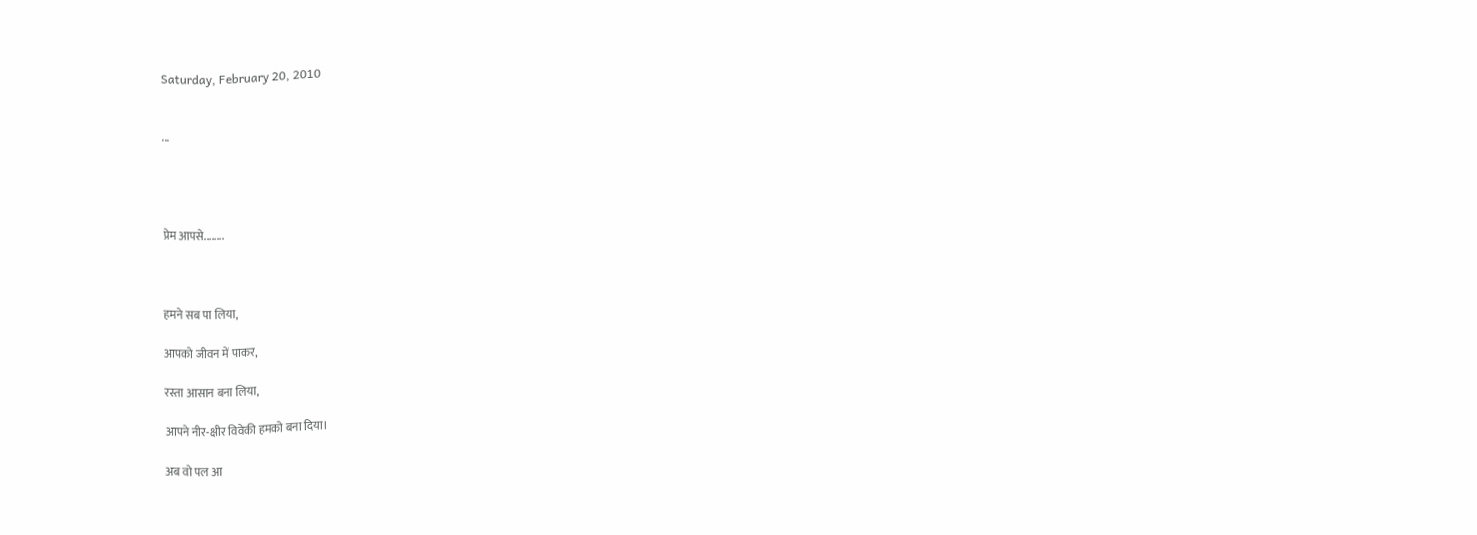Saturday, February 20, 2010


...




प्रेम आपसे........



हमने सब पा लिया,

आपको जीवन में पाकर,

रस्ता आसान बना लिया,

आपने नीर-क्षीर विवेकी हमको बना दिया।

अब वो पल आ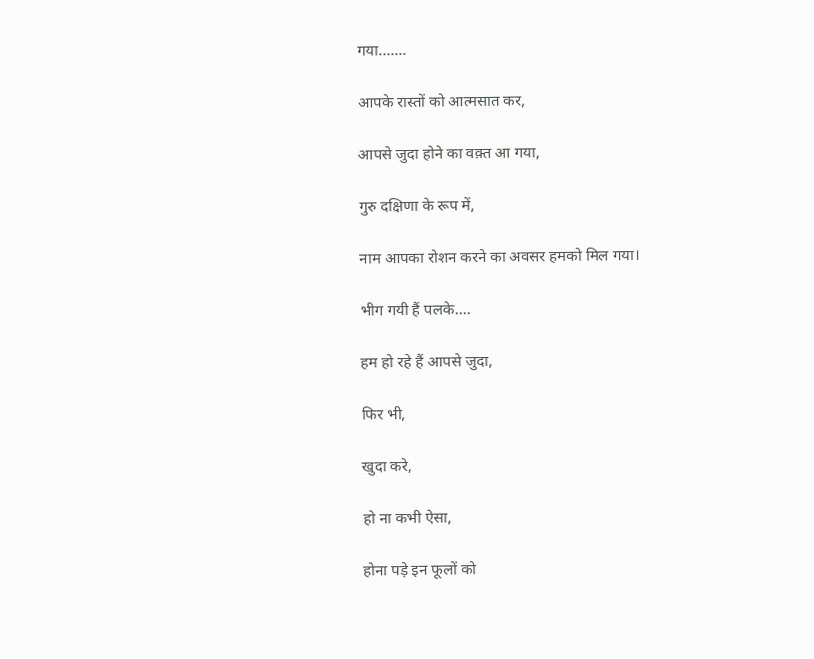गया.......

आपके रास्तों को आत्मसात कर,

आपसे जुदा होने का वक़्त आ गया,

गुरु दक्षिणा के रूप में,

नाम आपका रोशन करने का अवसर हमको मिल गया।

भीग गयी हैं पलके....

हम हो रहे हैं आपसे जुदा,

फिर भी,

खुदा करे,

हो ना कभी ऐसा,

होना पड़े इन फूलों को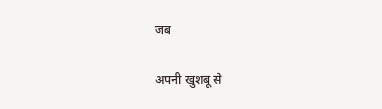जब

अपनी खुशबू से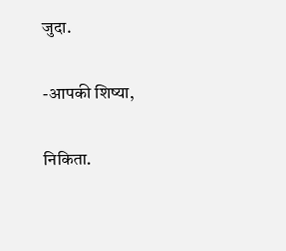जुदा.

-आपकी शिष्या,

निकिता.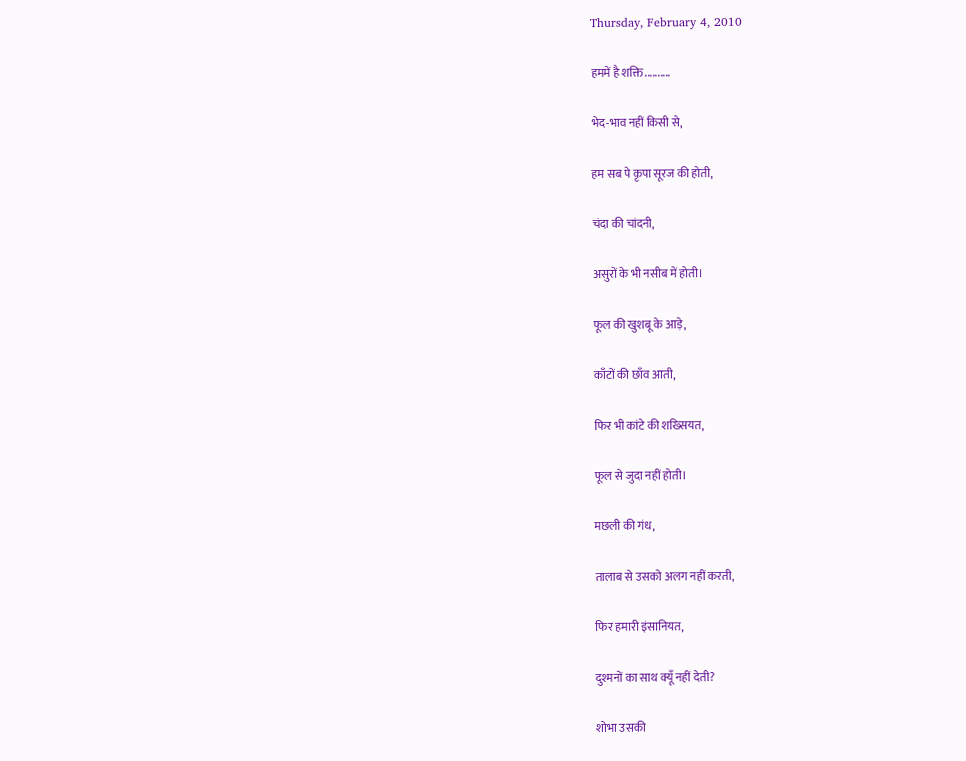Thursday, February 4, 2010

हममें है शक्ति..........

भेद-भाव नहीं किसी से,

हम सब पे कृपा सूरज की होती,

चंदा की चांदनी,

असुरों के भी नसीब में होती।

फूल की खुशबू के आड़े,

काँटों की छाँव आती,

फिर भी कांटे की शख्सियत,

फूल से जुदा नहीं होती।

मछली की गंध,

तालाब से उसको अलग नहीं करती,

फिर हमारी इंसानियत,

दुश्मनों का साथ क्यूँ नहीं देती?

शोभा उसकी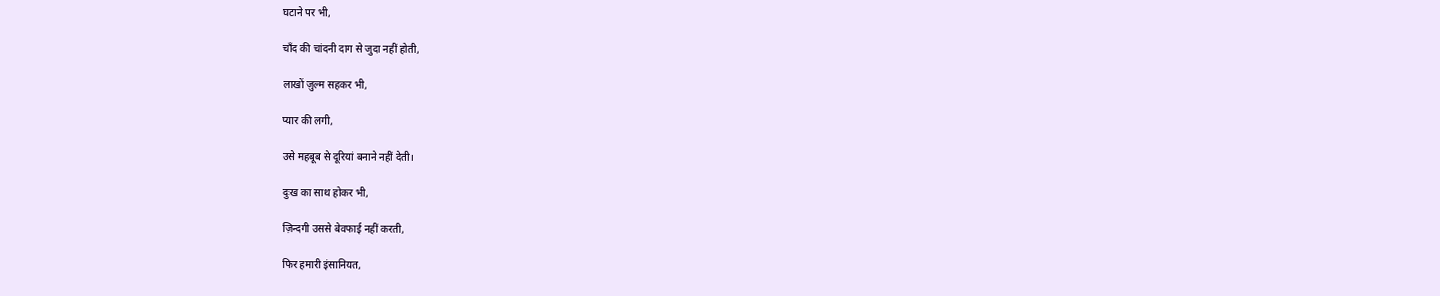घटाने पर भी,

चाँद की चांदनी दाग से जुदा नहीं होती,

लाखों ज़ुल्म सहकर भी,

प्यार की लगी,

उसे महबूब से दूरियां बनाने नहीं देती।

दुःख का साथ होकर भी,

ज़िन्दगी उससे बेवफाई नहीं करती,

फिर हमारी इंसानियत,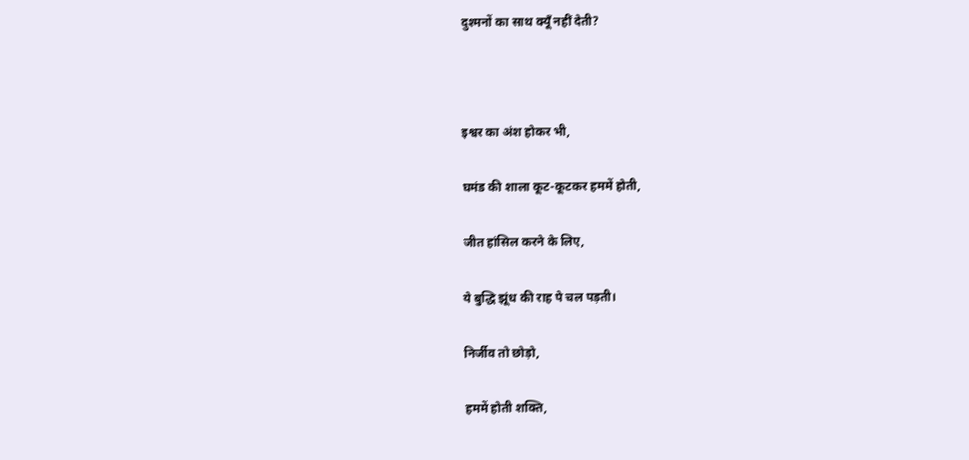दुश्मनों का साथ क्यूँ नहीं देती?



इश्वर का अंश होकर भी,

घमंड की शाला कूट-कूटकर हममें होती,

जीत हांसिल करने के लिए,

ये बुद्धि झूंध की राह पे चल पड़ती।

निर्जीव तो छोड़ो,

हममें होती शक्ति,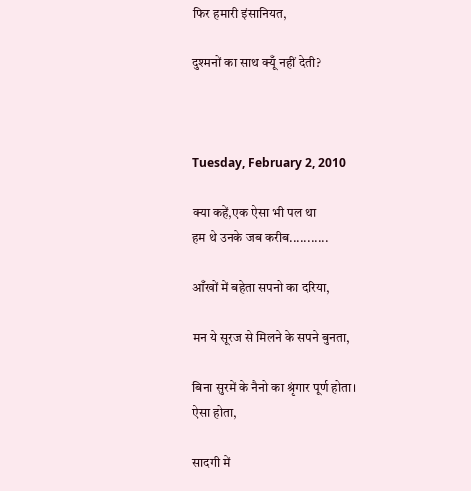फिर हमारी इंसानियत,

दुश्मनों का साथ क्यूँ नहीं देती?



Tuesday, February 2, 2010

क्या कहें,एक ऐसा भी पल था
हम थे उनके जब करीब...........

आँखों में बहेता सपनो का दरिया,

मन ये सूरज से मिलने के सपने बुनता,

बिना सुरमें के नैनो का श्रृंगार पूर्ण होता।
ऐसा होता,

सादगी में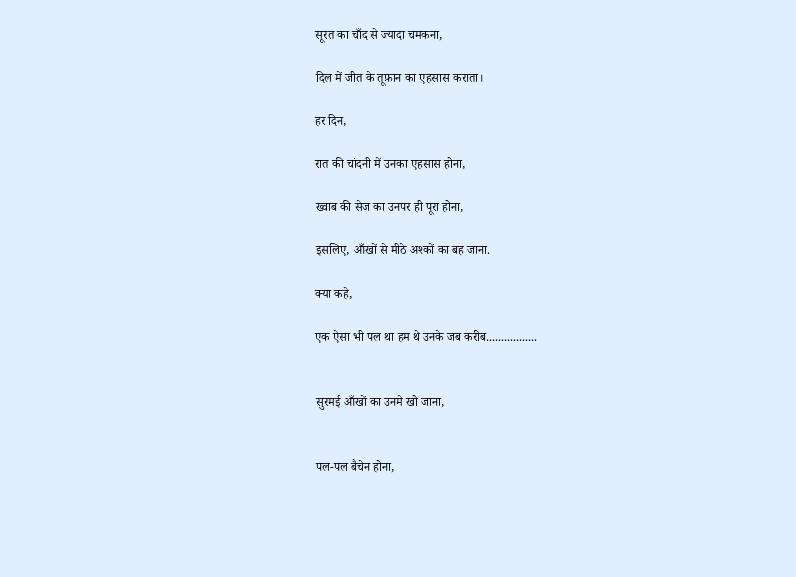सूरत का चाँद से ज्यादा चमकना,

दिल में जीत के तूफ़ान का एहसास कराता।

हर दिन,

रात की चांदनी में उनका एहसास होना,

ख्वाब की सेज का उनपर ही पूरा होना,

इसलिए, आँखों से मीठे अश्कों का बह जाना.

क्या कहे,

एक ऐसा भी पल था हम थे उनके जब करीब.................


सुरमई आँखों का उनमे खो जाना,


पल-पल बैचेन होना,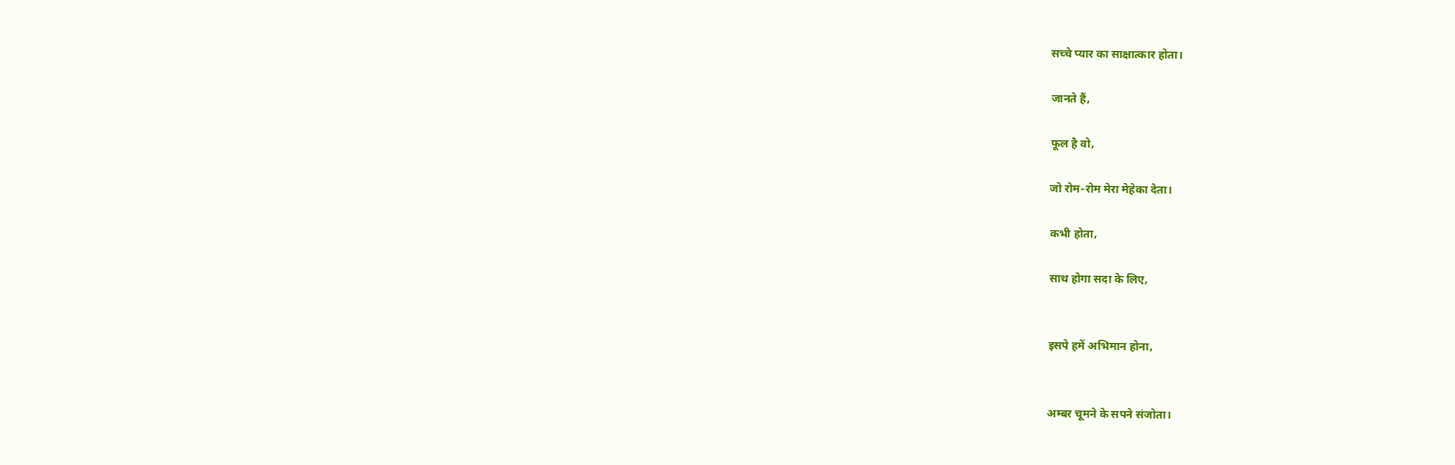सच्चे प्यार का साक्षात्कार होता।

जानते हैं,

फूल है वो,

जो रोम-रोम मेरा मेहेका देता।

कभी होता,

साथ होगा सदा के लिए,


इसपे हमें अभिमान होना,


अम्बर चूमने के सपने संजोता।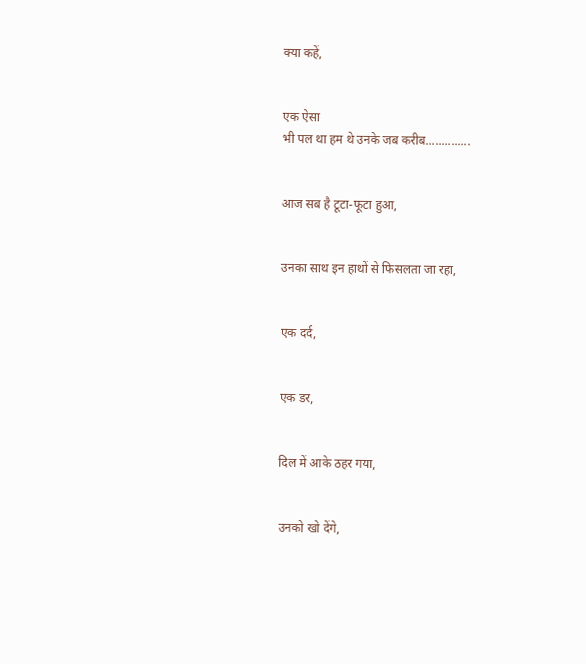क्या कहें,


एक ऐसा
भी पल था हम थे उनके जब करीब..............


आज सब है टूटा-फूटा हुआ,


उनका साथ इन हाथों से फिसलता जा रहा,


एक दर्द,


एक डर,


दिल में आके ठहर गया,


उनको खो देंगे,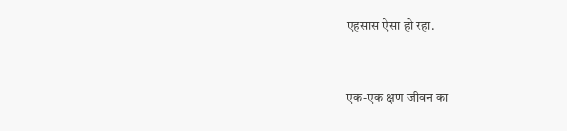एहसास ऐसा हो रहा.


एक-एक क्षण जीवन का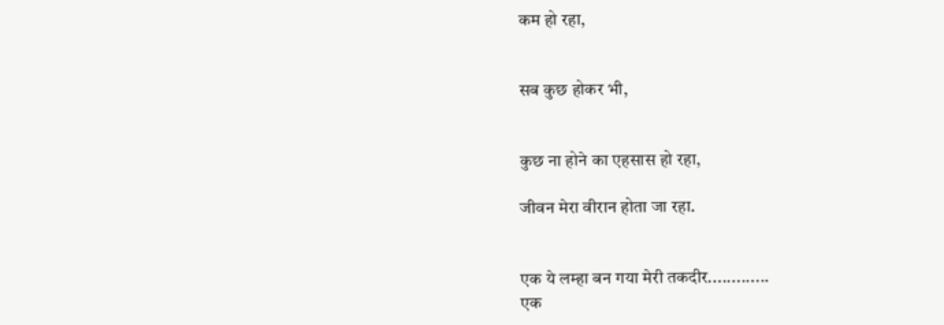कम हो रहा,


सब कुछ होकर भी,


कुछ ना होने का एहसास हो रहा,

जीवन मेरा वीरान होता जा रहा.


एक ये लम्हा बन गया मेरी तकदीर.............
एक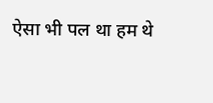ऐसा भी पल था हम थे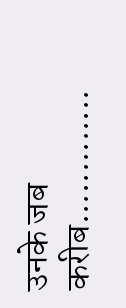उनके जब करीब.............